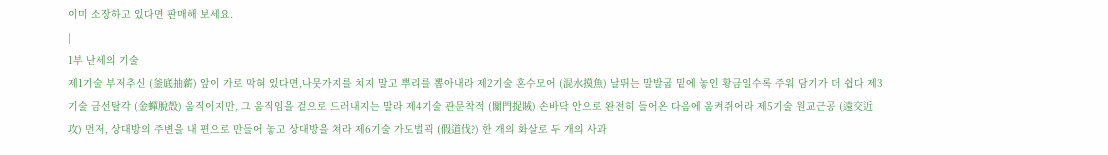이미 소장하고 있다면 판매해 보세요.
|
1부 난세의 기술
제1기술 부저추신 (釜底抽薪) 앞이 가로 막혀 있다면,나뭇가지를 치지 말고 뿌리를 뽑아내라 제2기술 혼수모어 (混水摸魚) 날뛰는 말발굽 밑에 놓인 황금일수록 주워 담기가 더 쉽다 제3기술 금선탈각 (金蟬脫殼) 움직이지만, 그 움직임을 겉으로 드러내지는 말라 제4기술 관문착적 (關門捉賊) 손바닥 안으로 완전히 들어온 다음에 움켜쥐어라 제5기술 원교근공 (遠交近攻) 먼저, 상대방의 주변을 내 편으로 만들어 놓고 상대방을 쳐라 제6기술 가도벌괵 (假道伐?) 한 개의 화살로 두 개의 사과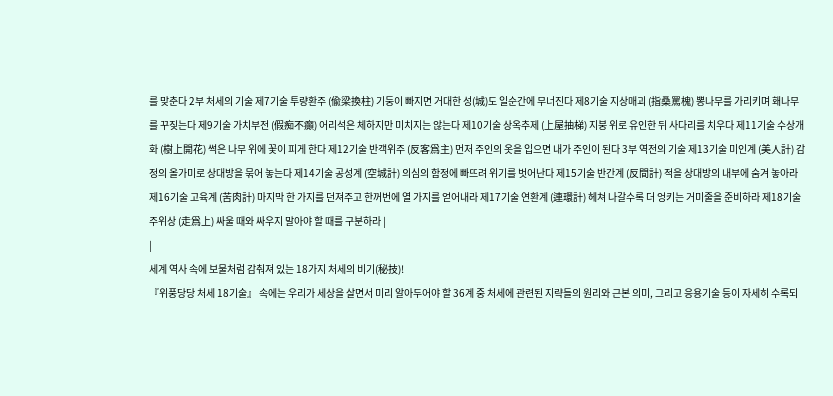를 맞춘다 2부 처세의 기술 제7기술 투량환주 (偸梁換柱) 기둥이 빠지면 거대한 성(城)도 일순간에 무너진다 제8기술 지상매괴 (指桑罵槐) 뽕나무를 가리키며 홰나무를 꾸짖는다 제9기술 가치부전 (假痴不癲) 어리석은 체하지만 미치지는 않는다 제10기술 상옥추제 (上屋抽梯) 지붕 위로 유인한 뒤 사다리를 치우다 제11기술 수상개화 (樹上開花) 썩은 나무 위에 꽃이 피게 한다 제12기술 반객위주 (反客爲主) 먼저 주인의 옷을 입으면 내가 주인이 된다 3부 역전의 기술 제13기술 미인계 (美人計) 감정의 올가미로 상대방을 묶어 놓는다 제14기술 공성계 (空城計) 의심의 함정에 빠뜨려 위기를 벗어난다 제15기술 반간계 (反間計) 적을 상대방의 내부에 숨겨 놓아라 제16기술 고육계 (苦肉計) 마지막 한 가지를 던져주고 한꺼번에 열 가지를 얻어내라 제17기술 연환계 (連環計) 헤쳐 나갈수록 더 엉키는 거미줄을 준비하라 제18기술 주위상 (走爲上) 싸울 때와 싸우지 말아야 할 때를 구분하라 |
|
세계 역사 속에 보물처럼 감춰져 있는 18가지 처세의 비기(秘技)!
『위풍당당 처세 18기술』 속에는 우리가 세상을 살면서 미리 알아두어야 할 36계 중 처세에 관련된 지략들의 원리와 근본 의미, 그리고 응용기술 등이 자세히 수록되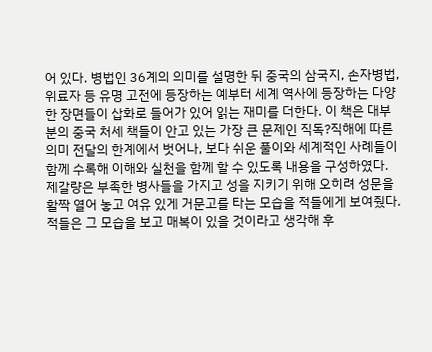어 있다. 병법인 36계의 의미를 설명한 뒤 중국의 삼국지, 손자병법, 위료자 등 유명 고전에 등장하는 예부터 세계 역사에 등장하는 다양한 장면들이 삽화로 들어가 있어 읽는 재미를 더한다. 이 책은 대부분의 중국 처세 책들이 안고 있는 가장 큰 문제인 직독?직해에 따른 의미 전달의 한계에서 벗어나, 보다 쉬운 풀이와 세계적인 사례들이 함께 수록해 이해와 실천을 함께 할 수 있도록 내용을 구성하였다. 제갈량은 부족한 병사들을 가지고 성을 지키기 위해 오히려 성문을 활짝 열어 놓고 여유 있게 거문고를 타는 모습을 적들에게 보여줬다. 적들은 그 모습을 보고 매복이 있을 것이라고 생각해 후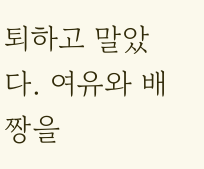퇴하고 말았다. 여유와 배짱을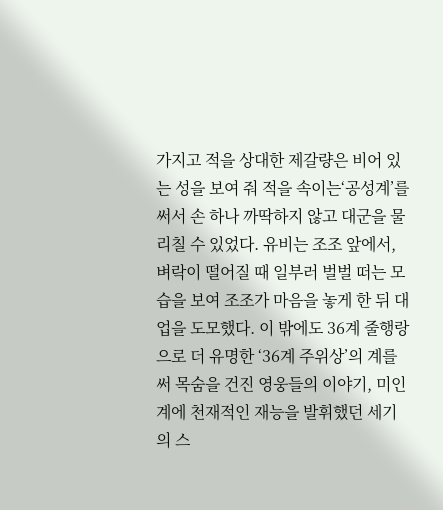가지고 적을 상대한 제갈량은 비어 있는 성을 보여 줘 적을 속이는‘공성계’를 써서 손 하나 까딱하지 않고 대군을 물리칠 수 있었다. 유비는 조조 앞에서, 벼락이 떨어질 때 일부러 벌벌 떠는 모습을 보여 조조가 마음을 놓게 한 뒤 대업을 도모했다. 이 밖에도 36계 줄행랑으로 더 유명한 ‘36계 주위상’의 계를 써 목숨을 건진 영웅들의 이야기, 미인계에 천재적인 재능을 발휘했던 세기의 스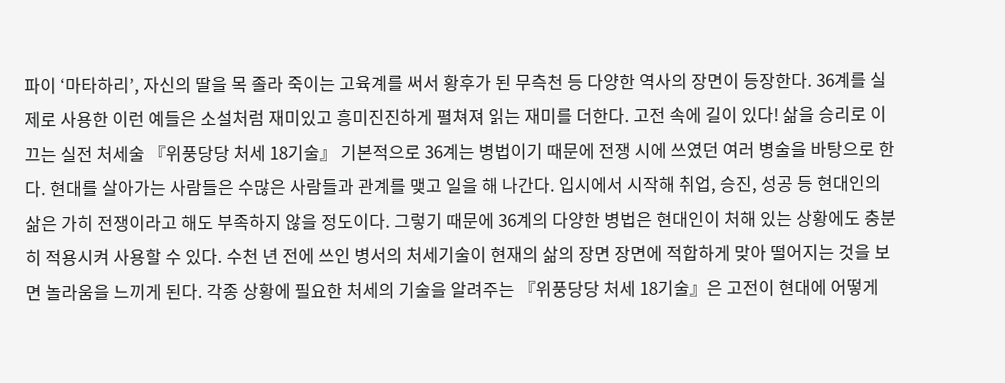파이 ‘마타하리’, 자신의 딸을 목 졸라 죽이는 고육계를 써서 황후가 된 무측천 등 다양한 역사의 장면이 등장한다. 36계를 실제로 사용한 이런 예들은 소설처럼 재미있고 흥미진진하게 펼쳐져 읽는 재미를 더한다. 고전 속에 길이 있다! 삶을 승리로 이끄는 실전 처세술 『위풍당당 처세 18기술』 기본적으로 36계는 병법이기 때문에 전쟁 시에 쓰였던 여러 병술을 바탕으로 한다. 현대를 살아가는 사람들은 수많은 사람들과 관계를 맺고 일을 해 나간다. 입시에서 시작해 취업, 승진, 성공 등 현대인의 삶은 가히 전쟁이라고 해도 부족하지 않을 정도이다. 그렇기 때문에 36계의 다양한 병법은 현대인이 처해 있는 상황에도 충분히 적용시켜 사용할 수 있다. 수천 년 전에 쓰인 병서의 처세기술이 현재의 삶의 장면 장면에 적합하게 맞아 떨어지는 것을 보면 놀라움을 느끼게 된다. 각종 상황에 필요한 처세의 기술을 알려주는 『위풍당당 처세 18기술』은 고전이 현대에 어떻게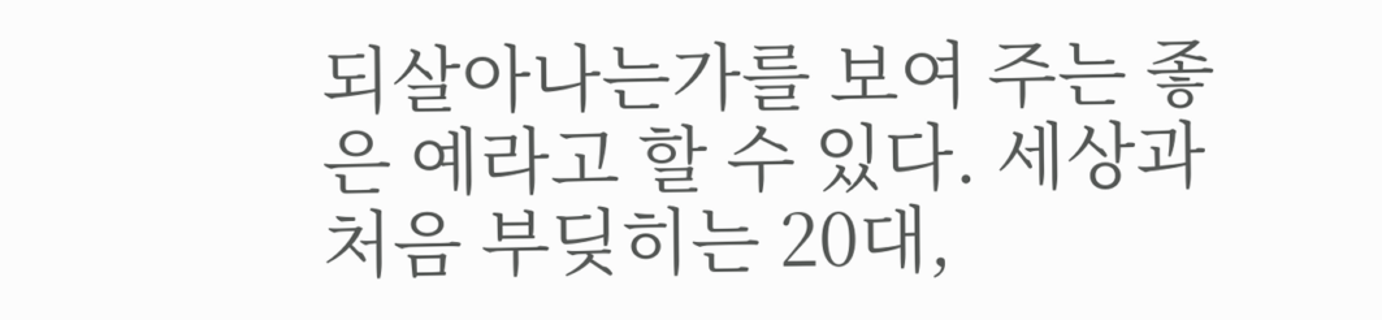되살아나는가를 보여 주는 좋은 예라고 할 수 있다. 세상과 처음 부딪히는 20대,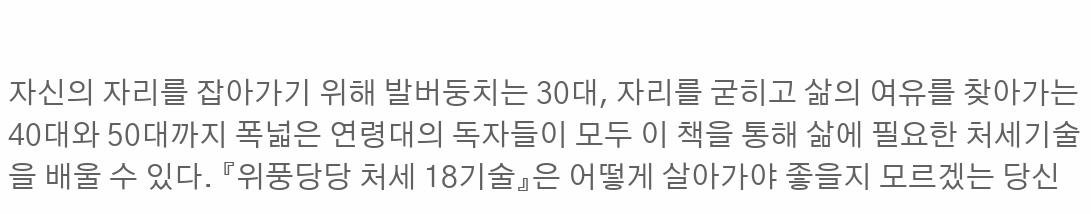자신의 자리를 잡아가기 위해 발버둥치는 30대, 자리를 굳히고 삶의 여유를 찾아가는 40대와 50대까지 폭넓은 연령대의 독자들이 모두 이 책을 통해 삶에 필요한 처세기술을 배울 수 있다. 『위풍당당 처세 18기술』은 어떻게 살아가야 좋을지 모르겠는 당신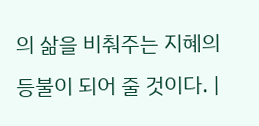의 삶을 비춰주는 지혜의 등불이 되어 줄 것이다. |